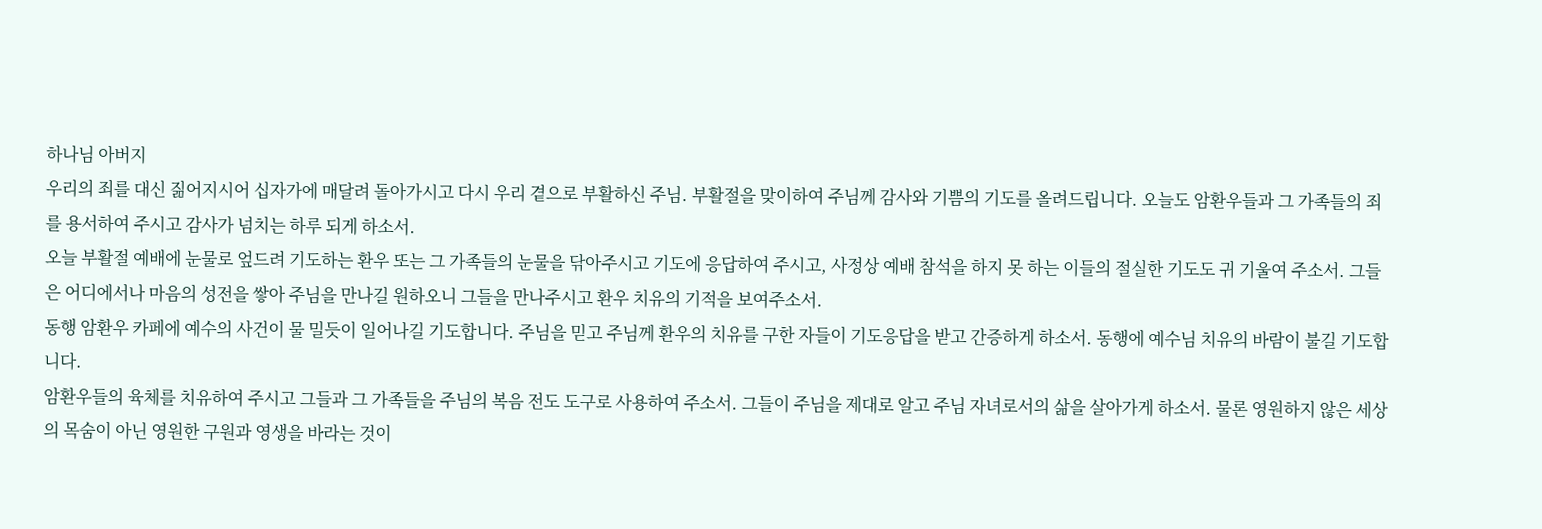하나님 아버지
우리의 죄를 대신 짊어지시어 십자가에 매달려 돌아가시고 다시 우리 곁으로 부활하신 주님. 부활절을 맞이하여 주님께 감사와 기쁨의 기도를 올려드립니다. 오늘도 암환우들과 그 가족들의 죄를 용서하여 주시고 감사가 넘치는 하루 되게 하소서.
오늘 부활절 예배에 눈물로 엎드려 기도하는 환우 또는 그 가족들의 눈물을 닦아주시고 기도에 응답하여 주시고, 사정상 예배 참석을 하지 못 하는 이들의 절실한 기도도 귀 기울여 주소서. 그들은 어디에서나 마음의 성전을 쌓아 주님을 만나길 원하오니 그들을 만나주시고 환우 치유의 기적을 보여주소서.
동행 암환우 카페에 예수의 사건이 물 밀듯이 일어나길 기도합니다. 주님을 믿고 주님께 환우의 치유를 구한 자들이 기도응답을 받고 간증하게 하소서. 동행에 예수님 치유의 바람이 불길 기도합니다.
암환우들의 육체를 치유하여 주시고 그들과 그 가족들을 주님의 복음 전도 도구로 사용하여 주소서. 그들이 주님을 제대로 알고 주님 자녀로서의 삶을 살아가게 하소서. 물론 영원하지 않은 세상의 목숨이 아닌 영원한 구원과 영생을 바라는 것이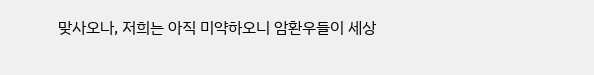맞사오나, 저희는 아직 미약하오니 암환우들이 세상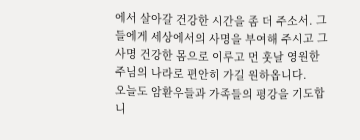에서 살아갈 건강한 시간을 좀 더 주소서. 그들에게 세상에서의 사명을 부여해 주시고 그 사명 건강한 몸으로 이루고 먼 훗날 영원한 주님의 나라로 편안히 가길 원하옵니다.
오늘도 암환우들과 가족들의 평강을 기도합니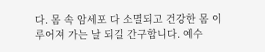다. 몸 속 암세포 다 소멸되고 건강한 몸 이루어져 가는 날 되길 간구합니다. 예수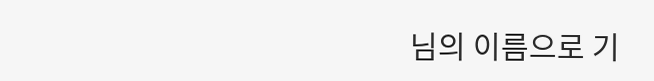님의 이름으로 기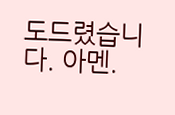도드렸습니다. 아멘.